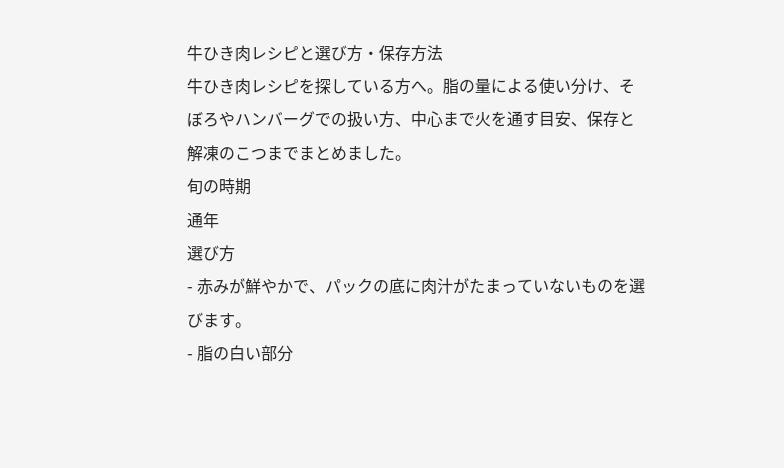牛ひき肉レシピと選び方・保存方法
牛ひき肉レシピを探している方へ。脂の量による使い分け、そぼろやハンバーグでの扱い方、中心まで火を通す目安、保存と解凍のこつまでまとめました。
旬の時期
通年
選び方
- 赤みが鮮やかで、パックの底に肉汁がたまっていないものを選びます。
- 脂の白い部分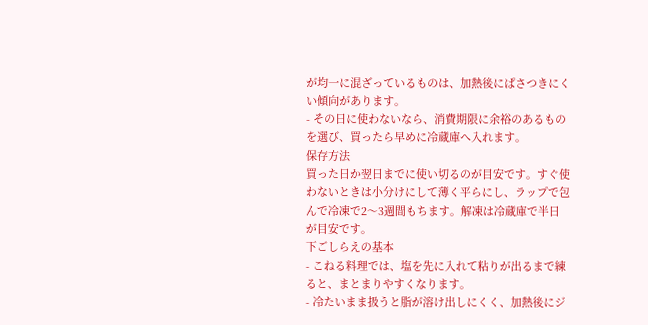が均一に混ざっているものは、加熱後にぱさつきにくい傾向があります。
- その日に使わないなら、消費期限に余裕のあるものを選び、買ったら早めに冷蔵庫へ入れます。
保存方法
買った日か翌日までに使い切るのが目安です。すぐ使わないときは小分けにして薄く平らにし、ラップで包んで冷凍で2〜3週間もちます。解凍は冷蔵庫で半日が目安です。
下ごしらえの基本
- こねる料理では、塩を先に入れて粘りが出るまで練ると、まとまりやすくなります。
- 冷たいまま扱うと脂が溶け出しにくく、加熱後にジ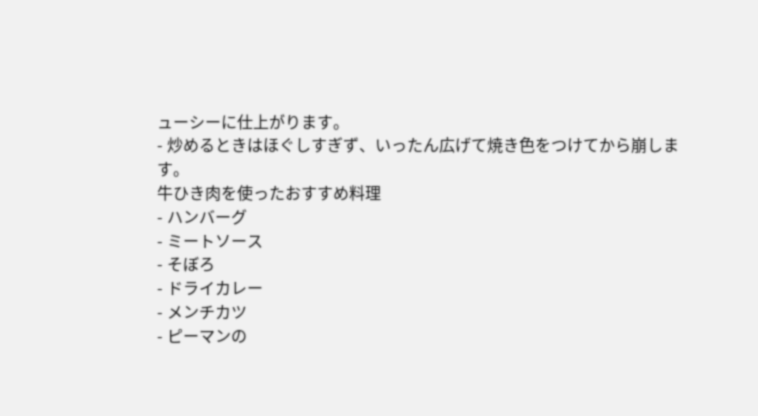ューシーに仕上がります。
- 炒めるときはほぐしすぎず、いったん広げて焼き色をつけてから崩します。
牛ひき肉を使ったおすすめ料理
- ハンバーグ
- ミートソース
- そぼろ
- ドライカレー
- メンチカツ
- ピーマンの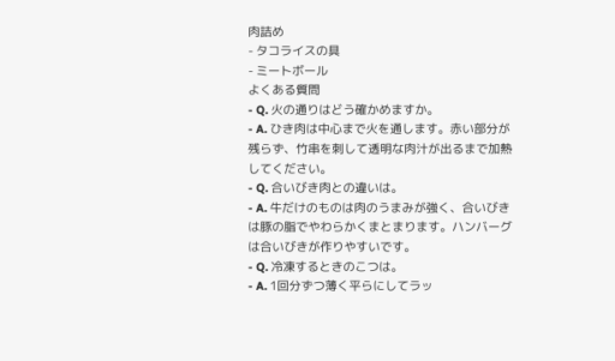肉詰め
- タコライスの具
- ミートボール
よくある質問
- Q. 火の通りはどう確かめますか。
- A. ひき肉は中心まで火を通します。赤い部分が残らず、竹串を刺して透明な肉汁が出るまで加熱してください。
- Q. 合いびき肉との違いは。
- A. 牛だけのものは肉のうまみが強く、合いびきは豚の脂でやわらかくまとまります。ハンバーグは合いびきが作りやすいです。
- Q. 冷凍するときのこつは。
- A. 1回分ずつ薄く平らにしてラッ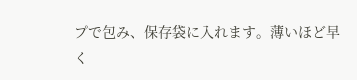プで包み、保存袋に入れます。薄いほど早く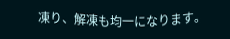凍り、解凍も均一になります。